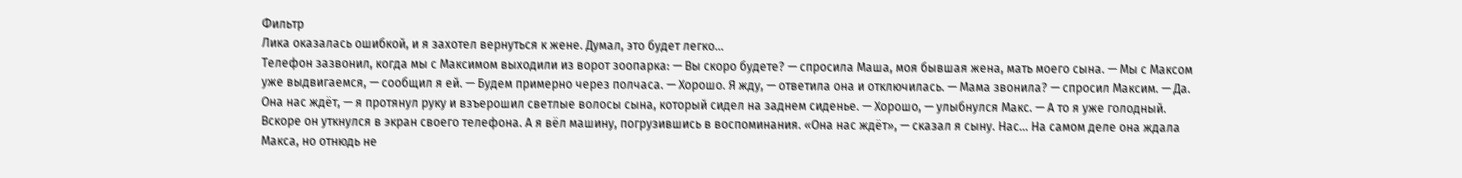Фильтр
Лика оказалась ошибкой, и я захотел вернуться к жене. Думал, это будет легко…
Телефон зазвонил, когда мы с Максимом выходили из ворот зоопарка: — Вы скоро будете? — спросила Маша, моя бывшая жена, мать моего сына. — Мы с Максом уже выдвигаемся, — сообщил я ей. — Будем примерно через полчаса. — Хорошо. Я жду, — ответила она и отключилась. — Мама звонила? — спросил Максим. — Да. Она нас ждёт, — я протянул руку и взъерошил светлые волосы сына, который сидел на заднем сиденье. — Хорошо, — улыбнулся Макс. — А то я уже голодный. Вскоре он уткнулся в экран своего телефона. А я вёл машину, погрузившись в воспоминания. «Она нас ждёт», — сказал я сыну. Нас... На самом деле она ждала Макса, но отнюдь не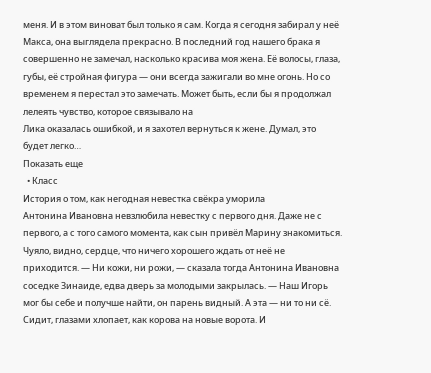меня. И в этом виноват был только я сам. Когда я сегодня забирал у неё Макса, она выглядела прекрасно. В последний год нашего брака я совершенно не замечал, насколько красива моя жена. Её волосы, глаза, губы, её стройная фигура — они всегда зажигали во мне огонь. Но со временем я перестал это замечать. Может быть, если бы я продолжал лелеять чувство, которое связывало на
Лика оказалась ошибкой, и я захотел вернуться к жене. Думал, это будет легко…
Показать еще
  • Класс
История о том, как негодная невестка свёкра уморила
Антонина Ивановна невзлюбила невестку с первого дня. Даже не с первого, а с того самого момента, как сын привёл Марину знакомиться. Чуяло, видно, сердце, что ничего хорошего ждать от неё не приходится. — Ни кожи, ни рожи, — сказала тогда Антонина Ивановна соседке Зинаиде, едва дверь за молодыми закрылась. — Наш Игорь мог бы себе и получше найти, он парень видный. А эта — ни то ни сё. Сидит, глазами хлопает, как корова на новые ворота. И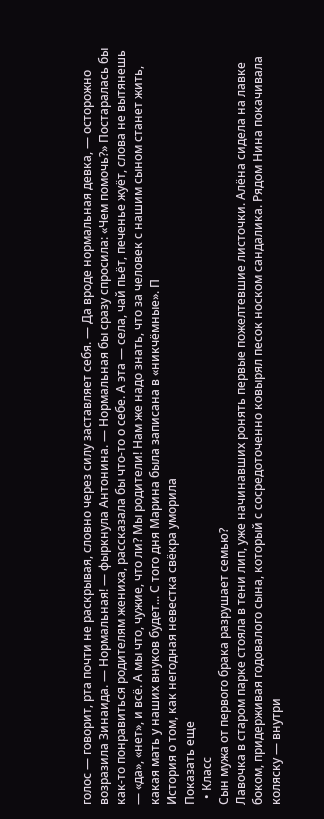голос — говорит, рта почти не раскрывая, словно через силу заставляет себя. — Да вроде нормальная девка, — осторожно возразила Зинаида. — Нормальная! — фыркнула Антонина. — Нормальная бы сразу спросила: «Чем помочь?» Постаралась бы как-то понравиться родителям жениха, рассказала бы что-то о себе. А эта — села, чай пьёт, печенье жуёт, слова не вытянешь — «да», «нет», и всё. А мы что, чужие, что ли? Мы родители! Нам же надо знать, что за человек с нашим сыном станет жить, какая мать у наших внуков будет... С того дня Марина была записана в «никчёмные». П
История о том, как негодная невестка свёкра уморила
Показать еще
  • Класс
Сын мужа от первого брака разрушает семью?
Лавочка в старом парке стояла в тени лип, уже начинавших ронять первые пожелтевшие листочки. Алёна сидела на лавке боком, придерживая годовалого сына, который с сосредоточенно ковырял песок носком сандалика. Рядом Нина покачивала коляску — внутри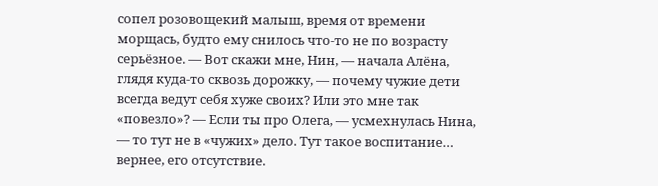сопел розовощекий малыш, время от времени морщась, будто ему снилось что-то не по возрасту серьёзное. — Вот скажи мне, Нин, — начала Алёна, глядя куда-то сквозь дорожку, — почему чужие дети всегда ведут себя хуже своих? Или это мне так «повезло»? — Если ты про Олега, — усмехнулась Нина, — то тут не в «чужих» дело. Тут такое воспитание… вернее, его отсутствие.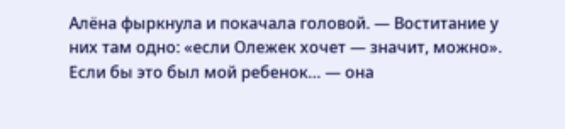Алёна фыркнула и покачала головой. — Воститание у них там одно: «если Олежек хочет — значит, можно». Если бы это был мой ребенок… — она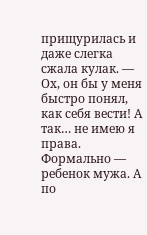прищурилась и даже слегка сжала кулак. — Ох, он бы у меня быстро понял, как себя вести! А так… не имею я права. Формально — ребенок мужа. А по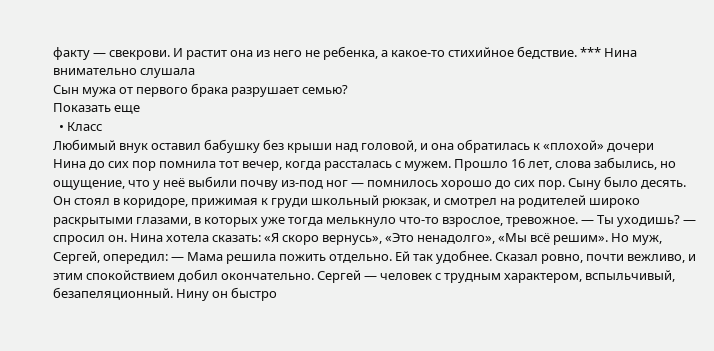факту — свекрови. И растит она из него не ребенка, а какое-то стихийное бедствие. *** Нина внимательно слушала
Сын мужа от первого брака разрушает семью?
Показать еще
  • Класс
Любимый внук оставил бабушку без крыши над головой, и она обратилась к «плохой» дочери
Нина до сих пор помнила тот вечер, когда рассталась с мужем. Прошло 16 лет, слова забылись, но ощущение, что у неё выбили почву из-под ног — помнилось хорошо до сих пор. Сыну было десять. Он стоял в коридоре, прижимая к груди школьный рюкзак, и смотрел на родителей широко раскрытыми глазами, в которых уже тогда мелькнуло что-то взрослое, тревожное. — Ты уходишь? — спросил он. Нина хотела сказать: «Я скоро вернусь», «Это ненадолго», «Мы всё решим». Но муж, Сергей, опередил: — Мама решила пожить отдельно. Ей так удобнее. Сказал ровно, почти вежливо, и этим спокойствием добил окончательно. Сергей — человек с трудным характером, вспыльчивый, безапеляционный. Нину он быстро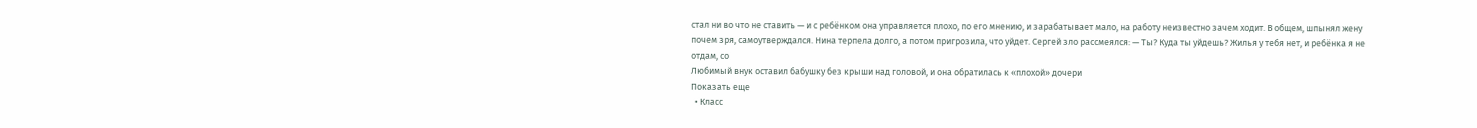стал ни во что не ставить — и с ребёнком она управляется плохо, по его мнению, и зарабатывает мало, на работу неизвестно зачем ходит. В общем, шпынял жену почем зря, самоутверждался. Нина терпела долго, а потом пригрозила, что уйдет. Сергей зло рассмеялся: — Ты? Куда ты уйдешь? Жилья у тебя нет, и ребёнка я не отдам, со
Любимый внук оставил бабушку без крыши над головой, и она обратилась к «плохой» дочери
Показать еще
  • Класс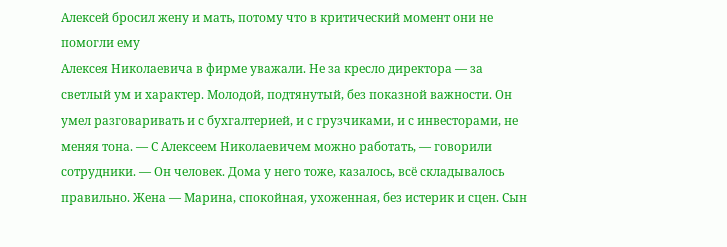Алексей бросил жену и мать, потому что в критический момент они не помогли ему
Алексея Николаевича в фирме уважали. Не за кресло директора — за светлый ум и характер. Молодой, подтянутый, без показной важности. Он умел разговаривать и с бухгалтерией, и с грузчиками, и с инвесторами, не меняя тона. — С Алексеем Николаевичем можно работать, — говорили сотрудники. — Он человек. Дома у него тоже, казалось, всё складывалось правильно. Жена — Марина, спокойная, ухоженная, без истерик и сцен. Сын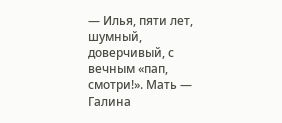— Илья, пяти лет, шумный, доверчивый, с вечным «пап, смотри!». Мать — Галина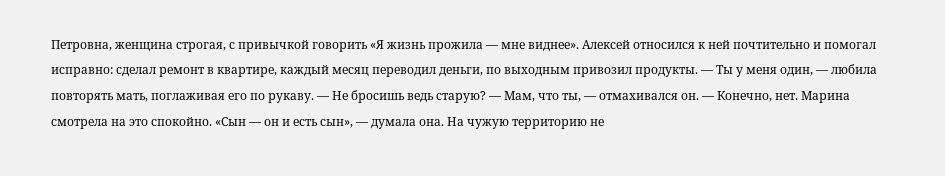Петровна, женщина строгая, с привычкой говорить «Я жизнь прожила — мне виднее». Алексей относился к ней почтительно и помогал исправно: сделал ремонт в квартире, каждый месяц переводил деньги, по выходным привозил продукты. — Ты у меня один, — любила повторять мать, поглаживая его по рукаву. — Не бросишь ведь старую? — Мам, что ты, — отмахивался он. — Конечно, нет. Марина смотрела на это спокойно. «Сын — он и есть сын», — думала она. На чужую территорию не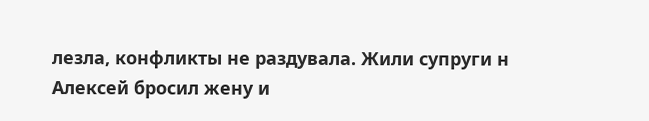лезла, конфликты не раздувала. Жили супруги н
Алексей бросил жену и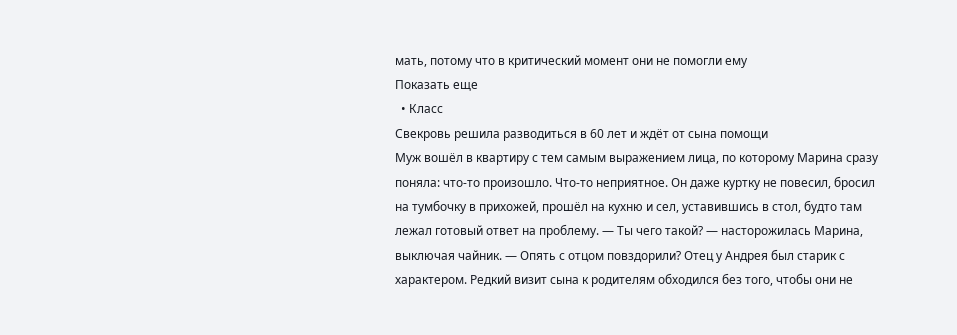мать, потому что в критический момент они не помогли ему
Показать еще
  • Класс
Свекровь решила разводиться в 60 лет и ждёт от сына помощи
Муж вошёл в квартиру с тем самым выражением лица, по которому Марина сразу поняла: что-то произошло. Что-то неприятное. Он даже куртку не повесил, бросил на тумбочку в прихожей, прошёл на кухню и сел, уставившись в стол, будто там лежал готовый ответ на проблему. — Ты чего такой? — насторожилась Марина, выключая чайник. — Опять с отцом повздорили? Отец у Андрея был старик с характером. Редкий визит сына к родителям обходился без того, чтобы они не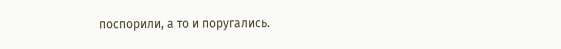поспорили, а то и поругались.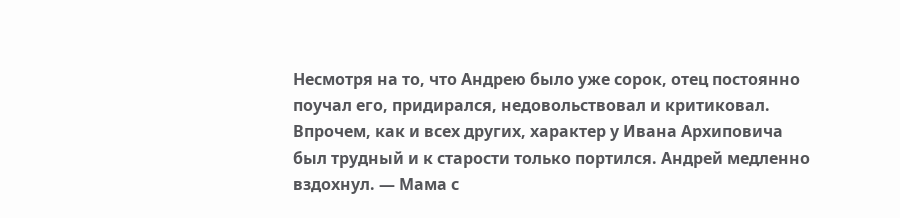Несмотря на то, что Андрею было уже сорок, отец постоянно поучал его, придирался, недовольствовал и критиковал. Впрочем, как и всех других, характер у Ивана Архиповича был трудный и к старости только портился. Андрей медленно вздохнул. — Мама с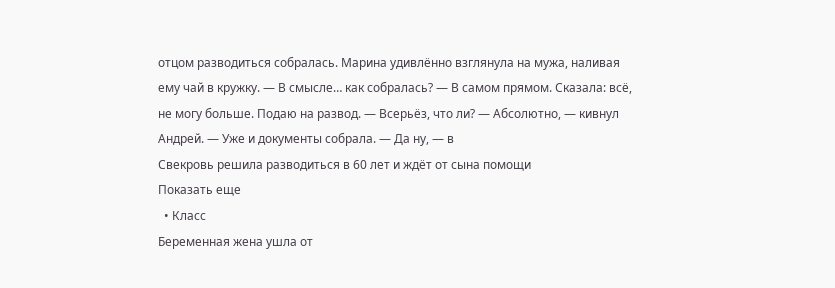отцом разводиться собралась. Марина удивлённо взглянула на мужа, наливая ему чай в кружку. — В смысле… как собралась? — В самом прямом. Сказала: всё, не могу больше. Подаю на развод. — Всерьёз, что ли? — Абсолютно, — кивнул Андрей. — Уже и документы собрала. — Да ну, — в
Свекровь решила разводиться в 60 лет и ждёт от сына помощи
Показать еще
  • Класс
Беременная жена ушла от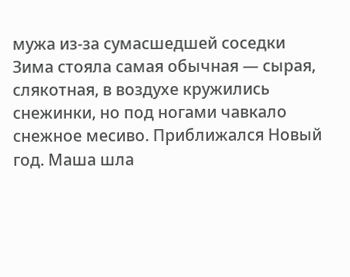мужа из-за сумасшедшей соседки
Зима стояла самая обычная — сырая, слякотная, в воздухе кружились снежинки, но под ногами чавкало снежное месиво. Приближался Новый год. Маша шла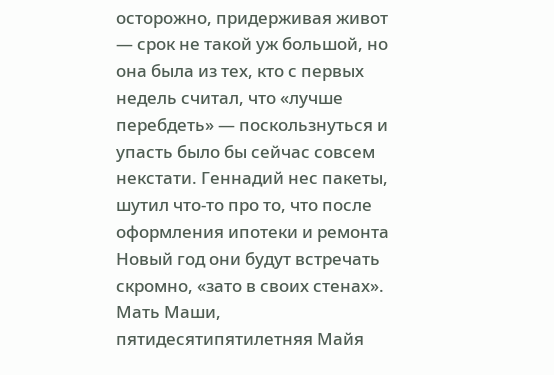осторожно, придерживая живот — срок не такой уж большой, но она была из тех, кто с первых недель считал, что «лучше перебдеть» — поскользнуться и упасть было бы сейчас совсем некстати. Геннадий нес пакеты, шутил что-то про то, что после оформления ипотеки и ремонта Новый год они будут встречать скромно, «зато в своих стенах». Мать Маши, пятидесятипятилетняя Майя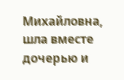Михайловна, шла вместе дочерью и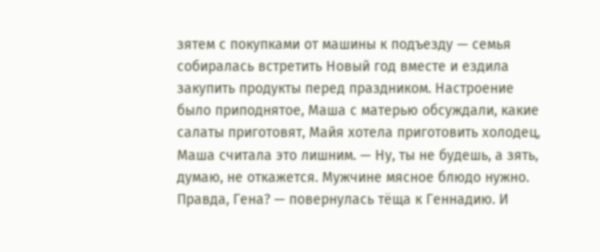зятем с покупками от машины к подъезду — семья собиралась встретить Новый год вместе и ездила закупить продукты перед праздником. Настроение было приподнятое, Маша с матерью обсуждали, какие салаты приготовят, Майя хотела приготовить холодец, Маша считала это лишним. — Ну, ты не будешь, а зять, думаю, не откажется. Мужчине мясное блюдо нужно. Правда, Гена? — повернулась тёща к Геннадию. И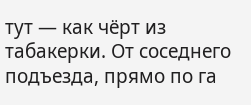тут — как чёрт из табакерки. От соседнего подъезда, прямо по га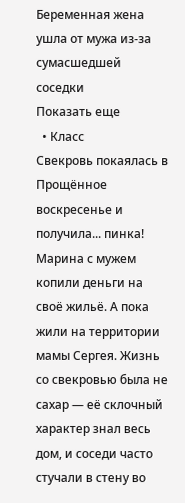Беременная жена ушла от мужа из-за сумасшедшей соседки
Показать еще
  • Класс
Свекровь покаялась в Прощённое воскресенье и получила... пинка!
Марина с мужем копили деньги на своё жильё. А пока жили на территории мамы Сергея. Жизнь со свекровью была не сахар — её склочный характер знал весь дом, и соседи часто стучали в стену во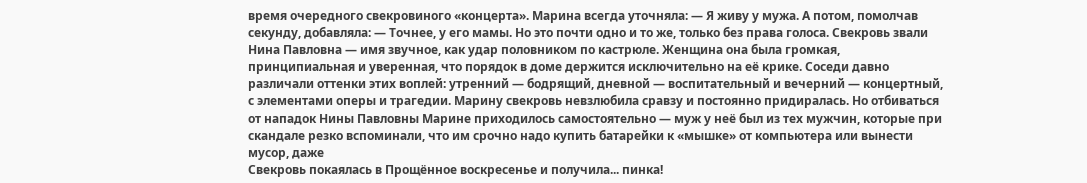время очередного свекровиного «концерта». Марина всегда уточняла: — Я живу у мужа. А потом, помолчав секунду, добавляла: — Точнее, у его мамы. Но это почти одно и то же, только без права голоса. Свекровь звали Нина Павловна — имя звучное, как удар половником по кастрюле. Женщина она была громкая, принципиальная и уверенная, что порядок в доме держится исключительно на её крике. Соседи давно различали оттенки этих воплей: утренний — бодрящий, дневной — воспитательный и вечерний — концертный, с элементами оперы и трагедии. Марину свекровь невзлюбила сравзу и постоянно придиралась. Но отбиваться от нападок Нины Павловны Марине приходилось самостоятельно — муж у неё был из тех мужчин, которые при скандале резко вспоминали, что им срочно надо купить батарейки к «мышке» от компьютера или вынести мусор, даже
Свекровь покаялась в Прощённое воскресенье и получила... пинка!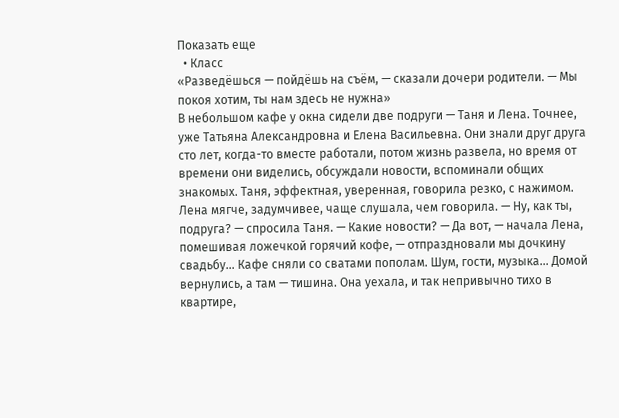Показать еще
  • Класс
«Разведёшься — пойдёшь на съём, — сказали дочери родители. — Мы покоя хотим, ты нам здесь не нужна»
В небольшом кафе у окна сидели две подруги — Таня и Лена. Точнее, уже Татьяна Александровна и Елена Васильевна. Они знали друг друга сто лет, когда-то вместе работали, потом жизнь развела, но время от времени они виделись, обсуждали новости, вспоминали общих знакомых. Таня, эффектная, уверенная, говорила резко, с нажимом. Лена мягче, задумчивее, чаще слушала, чем говорила. — Ну, как ты, подруга? — спросила Таня. — Какие новости? — Да вот, — начала Лена, помешивая ложечкой горячий кофе, — отпраздновали мы дочкину свадьбу… Кафе сняли со сватами пополам. Шум, гости, музыка... Домой вернулись, а там — тишина. Она уехала, и так непривычно тихо в квартире,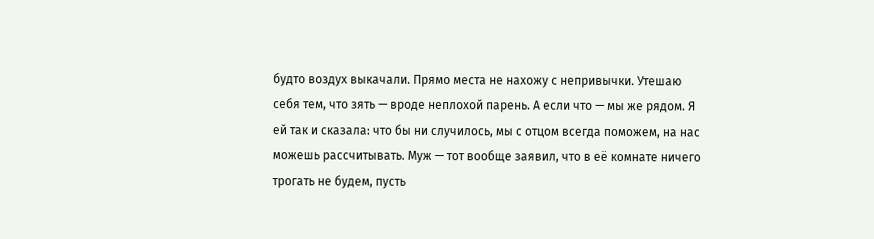будто воздух выкачали. Прямо места не нахожу с непривычки. Утешаю себя тем, что зять — вроде неплохой парень. А если что — мы же рядом. Я ей так и сказала: что бы ни случилось, мы с отцом всегда поможем, на нас можешь рассчитывать. Муж — тот вообще заявил, что в её комнате ничего трогать не будем, пусть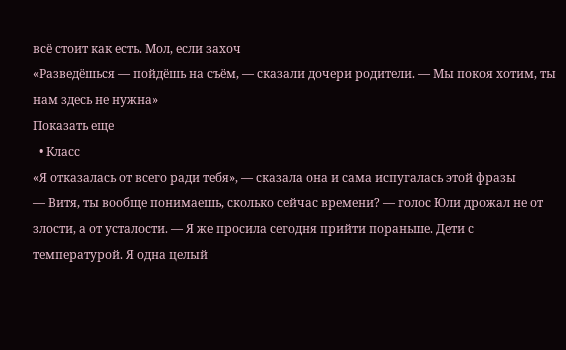всё стоит как есть. Мол, если захоч
«Разведёшься — пойдёшь на съём, — сказали дочери родители. — Мы покоя хотим, ты нам здесь не нужна»
Показать еще
  • Класс
«Я отказалась от всего ради тебя», — сказала она и сама испугалась этой фразы
— Витя, ты вообще понимаешь, сколько сейчас времени? — голос Юли дрожал не от злости, а от усталости. — Я же просила сегодня прийти пораньше. Дети с температурой. Я одна целый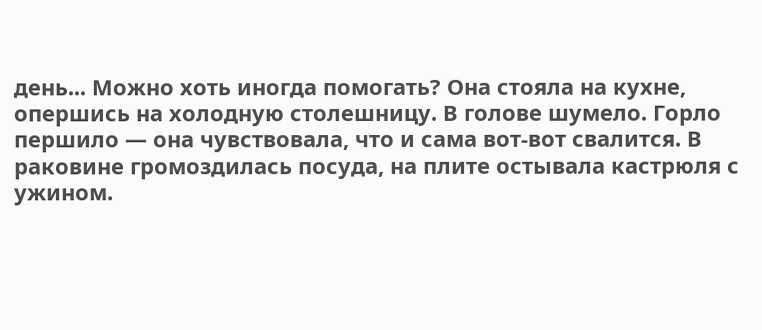день... Можно хоть иногда помогать? Она стояла на кухне, опершись на холодную столешницу. В голове шумело. Горло першило — она чувствовала, что и сама вот-вот свалится. В раковине громоздилась посуда, на плите остывала кастрюля с ужином.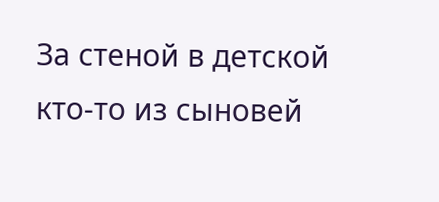За стеной в детской кто-то из сыновей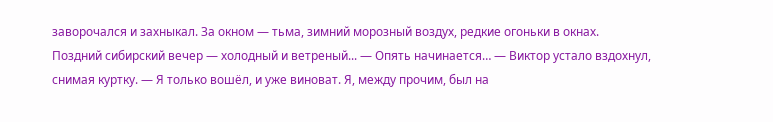заворочался и захныкал. За окном — тьма, зимний морозный воздух, редкие огоньки в окнах. Поздний сибирский вечер — холодный и ветреный... — Опять начинается… — Виктор устало вздохнул, снимая куртку. — Я только вошёл, и уже виноват. Я, между прочим, был на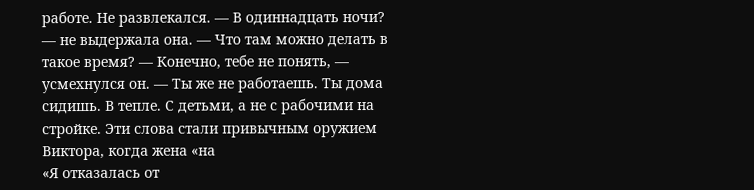работе. Не развлекался. — В одиннадцать ночи? — не выдержала она. — Что там можно делать в такое время? — Конечно, тебе не понять, — усмехнулся он. — Ты же не работаешь. Ты дома сидишь. В тепле. С детьми, а не с рабочими на стройке. Эти слова стали привычным оружием Виктора, когда жена «на
«Я отказалась от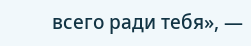всего ради тебя», —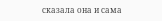сказала она и сама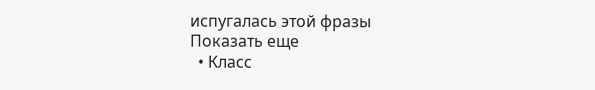испугалась этой фразы
Показать еще
  • Класс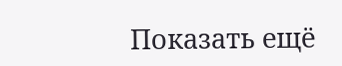Показать ещё